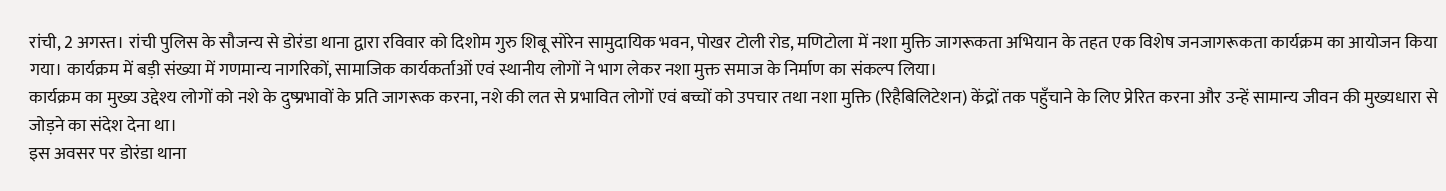रांची, 2 अगस्त। रांची पुलिस के सौजन्य से डोरंडा थाना द्वारा रविवार को दिशोम गुरु शिबू सोरेन सामुदायिक भवन, पोखर टोली रोड, मणिटोला में नशा मुक्ति जागरूकता अभियान के तहत एक विशेष जनजागरूकता कार्यक्रम का आयोजन किया गया। कार्यक्रम में बड़ी संख्या में गणमान्य नागरिकों, सामाजिक कार्यकर्ताओं एवं स्थानीय लोगों ने भाग लेकर नशा मुक्त समाज के निर्माण का संकल्प लिया।
कार्यक्रम का मुख्य उद्देश्य लोगों को नशे के दुष्प्रभावों के प्रति जागरूक करना, नशे की लत से प्रभावित लोगों एवं बच्चों को उपचार तथा नशा मुक्ति (रिहैबिलिटेशन) केंद्रों तक पहुँचाने के लिए प्रेरित करना और उन्हें सामान्य जीवन की मुख्यधारा से जोड़ने का संदेश देना था।
इस अवसर पर डोरंडा थाना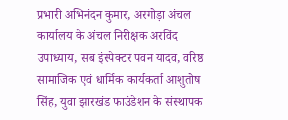प्रभारी अभिनंदन कुमार, अरगोड़ा अंचल कार्यालय के अंचल निरीक्षक अरविंद उपाध्याय, सब इंस्पेक्टर पवन यादव, वरिष्ठ सामाजिक एवं धार्मिक कार्यकर्ता आशुतोष सिंह, युवा झारखंड फाउंडेशन के संस्थापक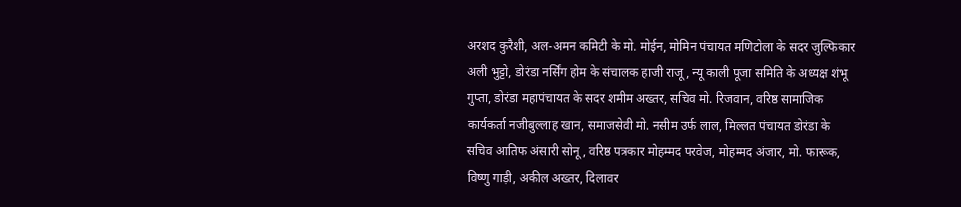अरशद कुरैशी, अल-अमन कमिटी के मो. मोईन, मोमिन पंचायत मणिटोला के सदर जुल्फिकार अली भुट्टो, डोरंडा नर्सिंग होम के संचालक हाजी राजू, न्यू काली पूजा समिति के अध्यक्ष शंभू गुप्ता, डोरंडा महापंचायत के सदर शमीम अख्तर, सचिव मो. रिजवान, वरिष्ठ सामाजिक कार्यकर्ता नजीबुल्लाह खान, समाजसेवी मो. नसीम उर्फ लाल, मिल्लत पंचायत डोरंडा के सचिव आतिफ अंसारी सोनू, वरिष्ठ पत्रकार मोहम्मद परवेज, मोहम्मद अंजार, मो. फारूक, विष्णु गाड़ी, अकील अख्तर, दिलावर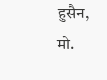हुसैन, मो.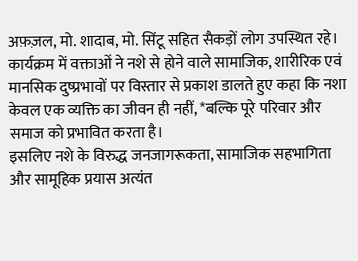अफ़ज़ल, मो. शादाब, मो. सिंटू सहित सैकड़ों लोग उपस्थित रहे।
कार्यक्रम में वक्ताओं ने नशे से होने वाले सामाजिक, शारीरिक एवं मानसिक दुष्प्रभावों पर विस्तार से प्रकाश डालते हुए कहा कि नशा केवल एक व्यक्ति का जीवन ही नहीं, *बल्कि पूरे परिवार और समाज को प्रभावित करता है।
इसलिए नशे के विरुद्ध जनजागरूकता, सामाजिक सहभागिता और सामूहिक प्रयास अत्यंत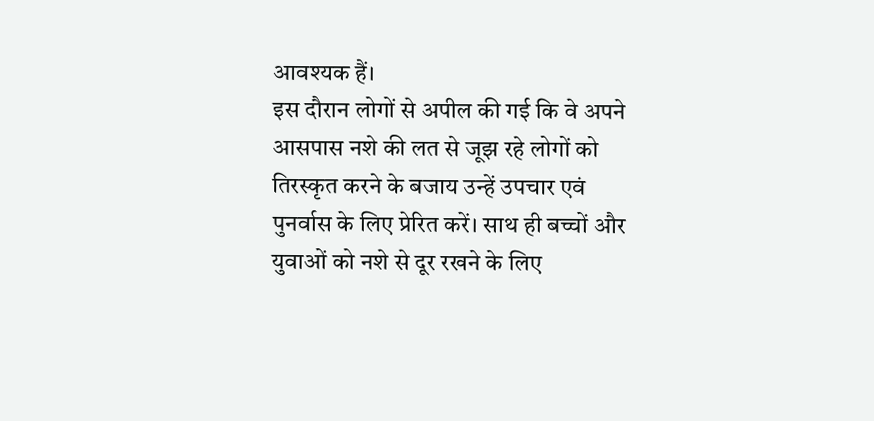आवश्यक हैं।
इस दौरान लोगों से अपील की गई कि वे अपने आसपास नशे की लत से जूझ रहे लोगों को तिरस्कृत करने के बजाय उन्हें उपचार एवं पुनर्वास के लिए प्रेरित करें। साथ ही बच्चों और युवाओं को नशे से दूर रखने के लिए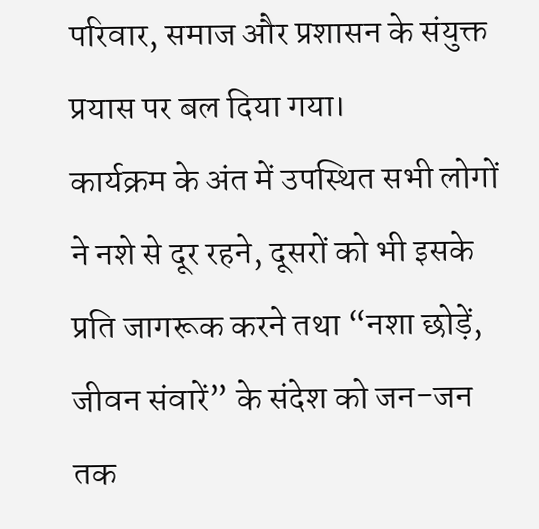परिवार, समाज और प्रशासन के संयुक्त प्रयास पर बल दिया गया।
कार्यक्रम के अंत में उपस्थित सभी लोगों ने नशे से दूर रहने, दूसरों को भी इसके प्रति जागरूक करने तथा “नशा छोड़ें, जीवन संवारें” के संदेश को जन-जन तक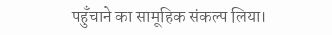पहुँचाने का सामूहिक संकल्प लिया।